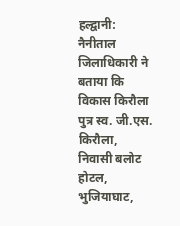हल्द्वानी: नैनीताल जिलाधिकारी ने बताया कि विकास किरौला पुत्र स्व. जी.एस. किरौला, निवासी बलोट होटल, भुजियाघाट,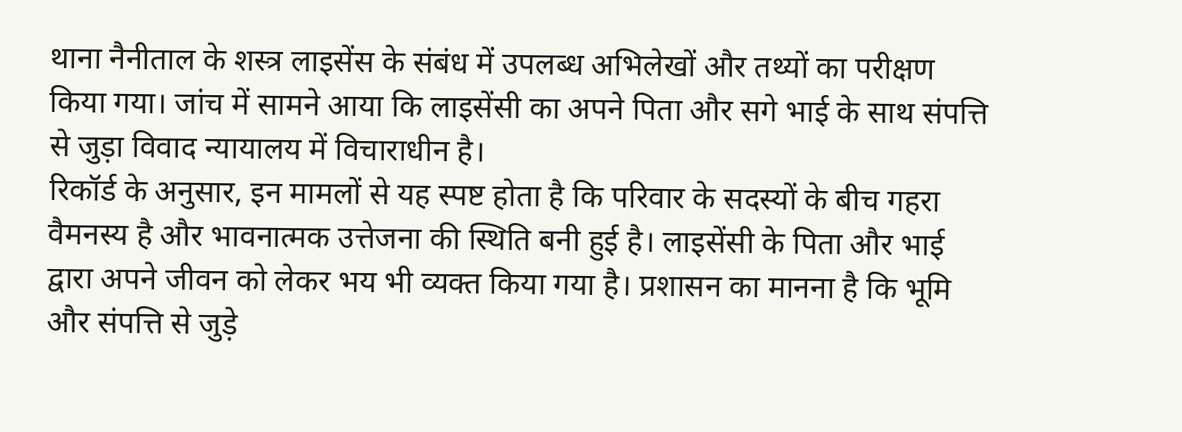थाना नैनीताल के शस्त्र लाइसेंस के संबंध में उपलब्ध अभिलेखों और तथ्यों का परीक्षण किया गया। जांच में सामने आया कि लाइसेंसी का अपने पिता और सगे भाई के साथ संपत्ति से जुड़ा विवाद न्यायालय में विचाराधीन है।
रिकॉर्ड के अनुसार, इन मामलों से यह स्पष्ट होता है कि परिवार के सदस्यों के बीच गहरा वैमनस्य है और भावनात्मक उत्तेजना की स्थिति बनी हुई है। लाइसेंसी के पिता और भाई द्वारा अपने जीवन को लेकर भय भी व्यक्त किया गया है। प्रशासन का मानना है कि भूमि और संपत्ति से जुड़े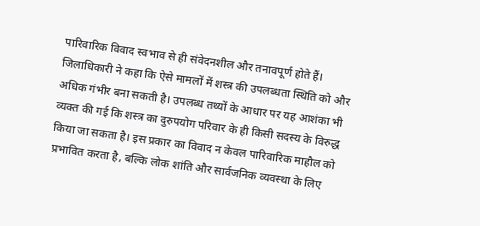पारिवारिक विवाद स्वभाव से ही संवेदनशील और तनावपूर्ण होते हैं।
जिलाधिकारी ने कहा कि ऐसे मामलों में शस्त्र की उपलब्धता स्थिति को और अधिक गंभीर बना सकती है। उपलब्ध तथ्यों के आधार पर यह आशंका भी व्यक्त की गई कि शस्त्र का दुरुपयोग परिवार के ही किसी सदस्य के विरुद्ध किया जा सकता है। इस प्रकार का विवाद न केवल पारिवारिक माहौल को प्रभावित करता है, बल्कि लोक शांति और सार्वजनिक व्यवस्था के लिए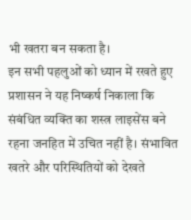भी खतरा बन सकता है।
इन सभी पहलुओं को ध्यान में रखते हुए प्रशासन ने यह निष्कर्ष निकाला कि संबंधित व्यक्ति का शस्त्र लाइसेंस बने रहना जनहित में उचित नहीं है। संभावित खतरे और परिस्थितियों को देखते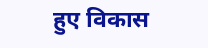हुए विकास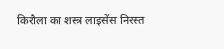किरौला का शस्त्र लाइसेंस निरस्त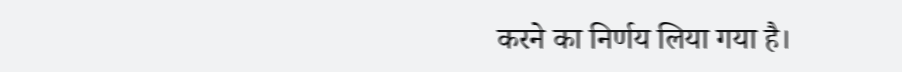करने का निर्णय लिया गया है।